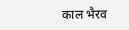काल भैरव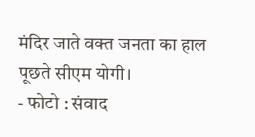मंदिर जाते वक्त जनता का हाल पूछते सीएम योगी।
- फोटो : संवाद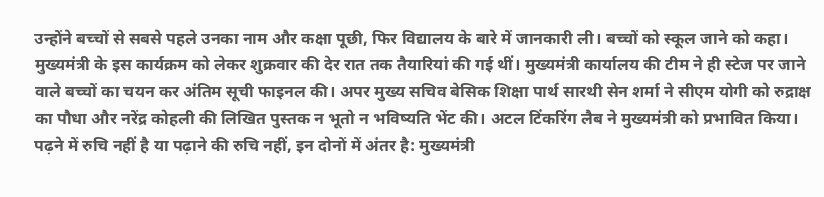उन्होंने बच्चों से सबसे पहले उनका नाम और कक्षा पूछी, फिर विद्यालय के बारे में जानकारी ली। बच्चों को स्कूल जाने को कहा। मुख्यमंत्री के इस कार्यक्रम को लेकर शुक्रवार की देर रात तक तैयारियां की गई थीं। मुख्यमंत्री कार्यालय की टीम ने ही स्टेज पर जाने वाले बच्चों का चयन कर अंतिम सूची फाइनल की। अपर मुख्य सचिव बेसिक शिक्षा पार्थ सारथी सेन शर्मा ने सीएम योगी को रुद्राक्ष का पौधा और नरेंद्र कोहली की लिखित पुस्तक न भूतो न भविष्यति भेंट की। अटल टिंकरिंग लैब ने मुख्यमंत्री को प्रभावित किया।
पढ़ने में रुचि नहीं है या पढ़ाने की रुचि नहीं, इन दोनों में अंतर है: मुख्यमंत्री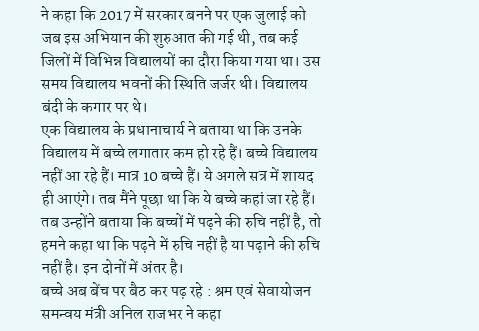ने कहा कि 2017 में सरकार बनने पर एक जुलाई को जब इस अभियान की शुरुआत की गई थी, तब कई जिलों में विभिन्न विद्यालयों का दौरा किया गया था। उस समय विद्यालय भवनों की स्थिति जर्जर थी। विद्यालय बंदी के कगार पर थे।
एक विद्यालय के प्रधानाचार्य ने बताया था कि उनके विद्यालय में बच्चे लगातार कम हो रहे हैं। बच्चे विद्यालय नहीं आ रहे हैं। मात्र 10 बच्चे हैं। ये अगले सत्र में शायद ही आएंगे। तब मैंने पूछा था कि ये बच्चे कहां जा रहे हैं। तब उन्होंने बताया कि बच्चों में पढ़ने की रुचि नहीं है, तो हमने कहा था कि पढ़ने में रुचि नहीं है या पढ़ाने की रुचि नहीं है। इन दोनों में अंतर है।
बच्चे अब बेंच पर बैठ कर पढ़ रहे : श्रम एवं सेवायोजन समन्वय मंत्री अनिल राजभर ने कहा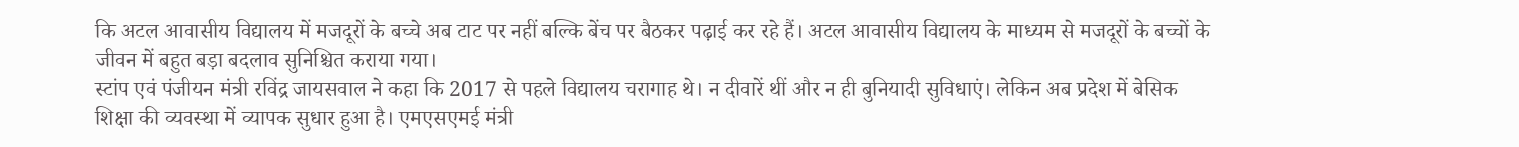कि अटल आवासीय विद्यालय में मजदूरों के बच्चे अब टाट पर नहीं बल्कि बेंच पर बैठकर पढ़ाई कर रहे हैं। अटल आवासीय विद्यालय के माध्यम से मजदूरों के बच्चों के जीवन में बहुत बड़ा बदलाव सुनिश्चित कराया गया।
स्टांप एवं पंजीयन मंत्री रविंद्र जायसवाल ने कहा कि 2017 से पहले विद्यालय चरागाह थे। न दीवारें थीं और न ही बुनियादी सुविधाएं। लेकिन अब प्रदेश में बेसिक शिक्षा की व्यवस्था में व्यापक सुधार हुआ है। एमएसएमई मंत्री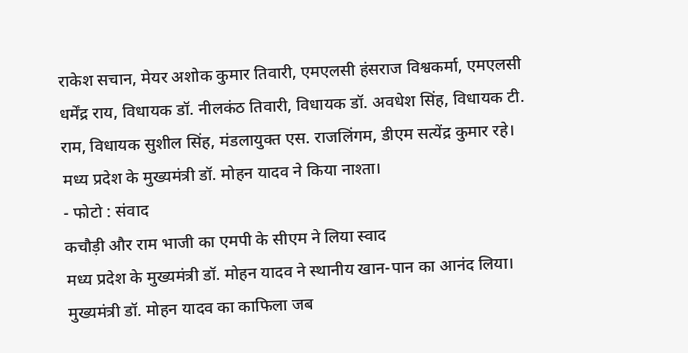राकेश सचान, मेयर अशोक कुमार तिवारी, एमएलसी हंसराज विश्वकर्मा, एमएलसी धर्मेंद्र राय, विधायक डॉ. नीलकंठ तिवारी, विधायक डॉ. अवधेश सिंह, विधायक टी. राम, विधायक सुशील सिंह, मंडलायुक्त एस. राजलिंगम, डीएम सत्येंद्र कुमार रहे।
मध्य प्रदेश के मुख्यमंत्री डॉ. मोहन यादव ने किया नाश्ता।
- फोटो : संवाद
कचौड़ी और राम भाजी का एमपी के सीएम ने लिया स्वाद
मध्य प्रदेश के मुख्यमंत्री डॉ. मोहन यादव ने स्थानीय खान-पान का आनंद लिया। मुख्यमंत्री डॉ. मोहन यादव का काफिला जब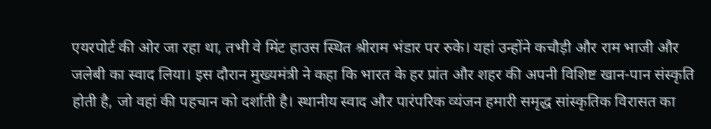एयरपोर्ट की ओर जा रहा था, तभी वे मिंट हाउस स्थित श्रीराम भंडार पर रुके। यहां उन्होंने कचौड़ी और राम भाजी और जलेबी का स्वाद लिया। इस दौरान मुख्यमंत्री ने कहा कि भारत के हर प्रांत और शहर की अपनी विशिष्ट खान-पान संस्कृति होती है, जो वहां की पहचान को दर्शाती है। स्थानीय स्वाद और पारंपरिक व्यंजन हमारी समृद्ध सांस्कृतिक विरासत का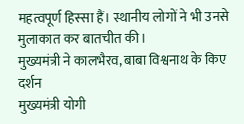महत्वपूर्ण हिस्सा हैं। स्थानीय लोगों ने भी उनसे मुलाकात कर बातचीत की।
मुख्यमंत्री ने कालभैरव, बाबा विश्वनाथ के किए दर्शन
मुख्यमंत्री योगी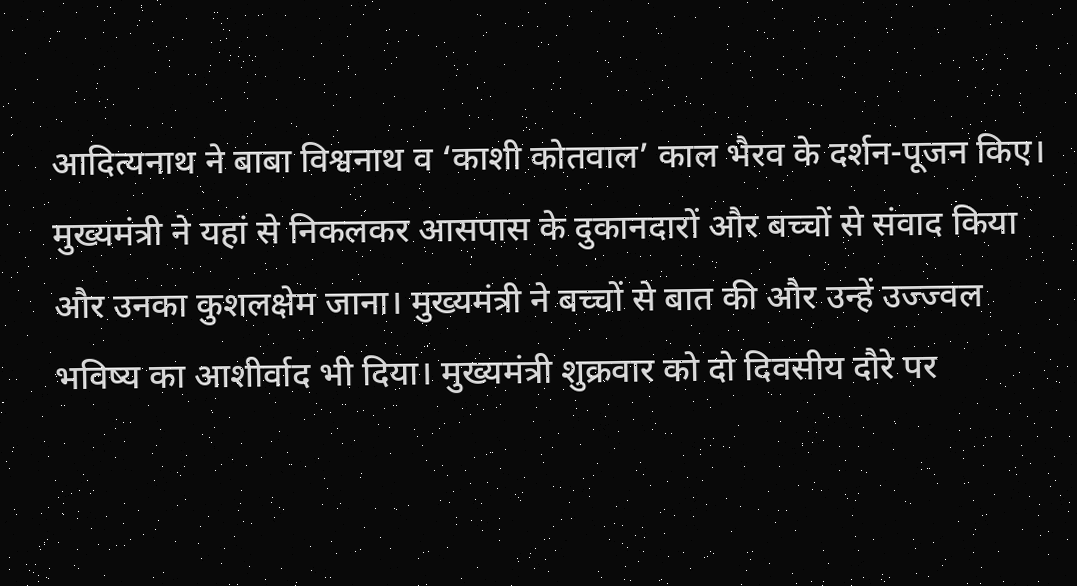आदित्यनाथ ने बाबा विश्वनाथ व ‘काशी कोतवाल’ काल भैरव के दर्शन-पूजन किए। मुख्यमंत्री ने यहां से निकलकर आसपास के दुकानदारों और बच्चों से संवाद किया और उनका कुशलक्षेम जाना। मुख्यमंत्री ने बच्चों से बात की और उन्हें उज्ज्वल भविष्य का आशीर्वाद भी दिया। मुख्यमंत्री शुक्रवार को दो दिवसीय दौरे पर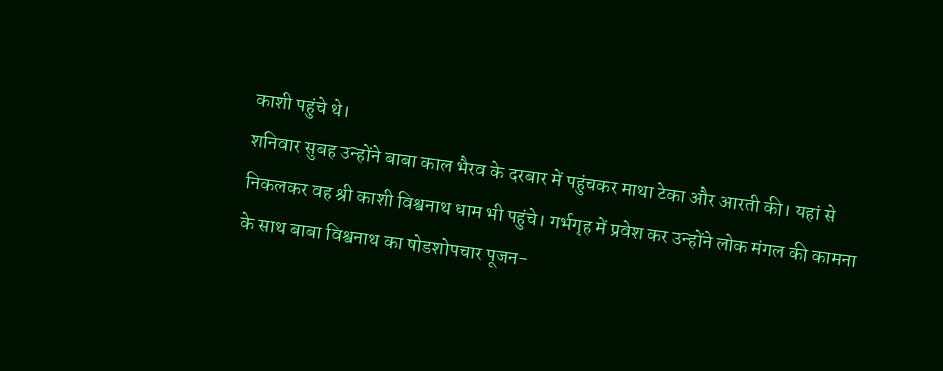काशी पहुंचे थे।
शनिवार सुबह उन्होंने बाबा काल भैरव के दरबार में पहुंचकर माथा टेका और आरती की। यहां से निकलकर वह श्री काशी विश्वनाथ धाम भी पहुंचे। गर्भगृह में प्रवेश कर उन्होंने लोक मंगल की कामना के साथ बाबा विश्वनाथ का षोडशोपचार पूजन-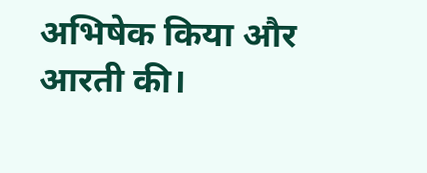अभिषेक किया और आरती की।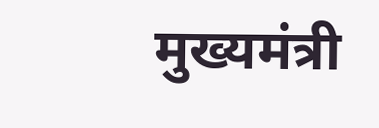मुख्यमंत्री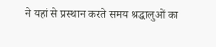ने यहां से प्रस्थान करते समय श्रद्धालुओं का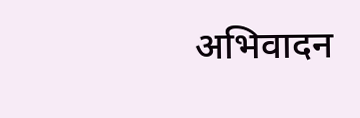अभिवादन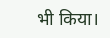भी किया।